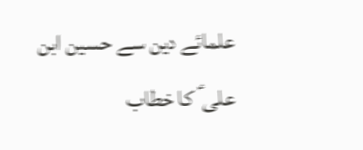علمائے دین سے حسین ابن علی ؑ کا خطاب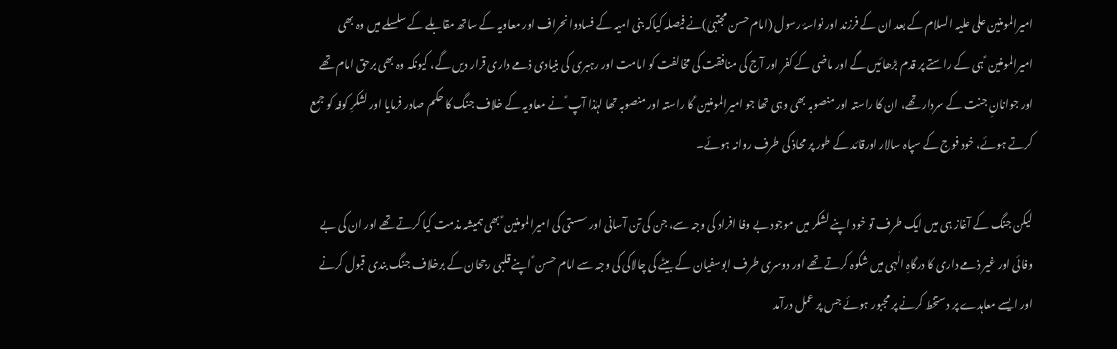امیرالمومنین علی علیہ السلام کے بعد ان کے فرزند اور نواسۂ رسول (امام حسن مجتبیٰ)نے فیصلہ کیاکہ بنی امیہ کے فسادوانحراف اور معاویہ کے ساتھ مقابلے کے سلسلے میں وہ بھی امیرالمومنین ؑ ہی کے راستے پر قدم بڑھائیں گے اور ماضی کے کفر اور آج کی منافقت کی مخالفت کو امامت اور رہبری کی بنیادی ذمے داری قرار دیں گے، کیونکہ وہ بھی برحق امام تھے اور جوانانِ جنت کے سردار تھے، ان کا راستہ اور منصوبہ بھی وہی تھا جو امیرالمومنین ؑ کا راستہ اور منصوبہ تھا لہٰذا آپ ؑ نے معاویہ کے خلاف جنگ کا حکم صادر فرمایا اور لشکرِ کوفہ کو جمع کرتے ہوئے، خود فوج کے سپاہ سالار اورقائد کے طور پر محاذ کی طرف روانہ ہوئے۔

لیکن جنگ کے آغاز ہی میں ایک طرف تو خود اپنے لشکر میں موجود بے وفا افراد کی وجہ سے، جن کی تن آسانی اور سستی کی امیرالمومنین ؑ بھی ہمیشہ مذمت کیا کرتے تھے اور ان کی بے وفائی اور غیر ذمے داری کا درگاہِ الٰہی میں شکوہ کرتے تھے اور دوسری طرف ابوسفیان کے بیٹے کی چالاکی کی وجہ سے امام حسن ؑ اپنے قلبی رجحان کے برخلاف جنگ بندی قبول کرنے اور ایسے معاہدے پر دستخط کرنے پر مجبور ہوئے جس پر عمل درآمد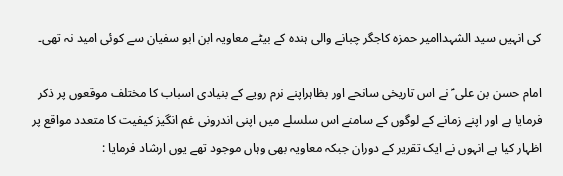کی انہیں سید الشہداامیر حمزہ کاجگر چبانے والی ہندہ کے بیٹے معاویہ ابن ابو سفیان سے کوئی امید نہ تھی۔

امام حسن بن علی ؑ نے اس تاریخی سانحے اور بظاہراپنے نرم رویے کے بنیادی اسباب کا مختلف موقعوں پر ذکر فرمایا ہے اور اپنے زمانے کے لوگوں کے سامنے اس سلسلے میں اپنی اندرونی غم انگیز کیفیت کا متعدد مواقع پر اظہار کیا ہے انہوں نے ایک تقریر کے دوران جبکہ معاویہ بھی وہاں موجود تھے یوں ارشاد فرمایا :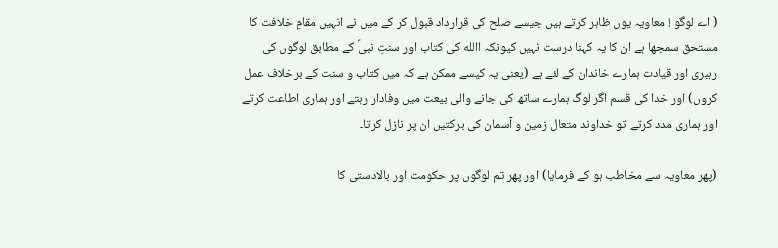( اے لوگو ! معاویہ یوں ظاہر کرتے ہیں جیسے صلح کی قرارداد قبول کر کے میں نے انہیں مقامِ خلافت کا مستحق سمجھا ہے ان کا یہ کہنا درست نہیں کیونکہ االله کی کتاب اور سنتِ نبیؐ کے مطابق لوگوں کی رہبری اور قیادت ہمارے خاندان کے لئے ہے (یعنی یہ کیسے ممکن ہے کہ میں کتاب و سنت کے برخلاف عمل کروں) اور خدا کی قسم اگر لوگ ہمارے ساتھ کی جانے والی بیعت میں وفادار رہتے اور ہماری اطاعت کرتے اور ہماری مدد کرتے تو خداوند متعال زمین و آسمان کی برکتیں ان پر نازل کرتا۔

(پھر معاویہ سے مخاطب ہو کے فرمایا) اور پھر تم لوگوں پر حکومت اور بالادستی کا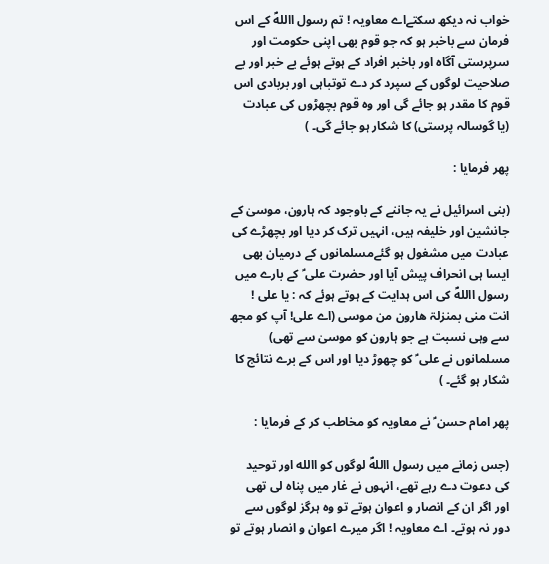خواب نہ دیکھ سکتےاے معاویہ ! تم رسول االلهؐ کے اس فرمان سے باخبر ہو کہ جو قوم بھی اپنی حکومت اور سرپرستی آگاہ اور باخبر افراد کے ہوتے ہوئے بے خبر اور بے صلاحیت لوگوں کے سپرد کر دے توتباہی اور بربادی اس قوم کا مقدر ہو جائے گی اور وہ قوم بچھڑوں کی عبادت (یا گوسالہ پرستی) کا شکار ہو جائے گی۔ )

پھر فرمایا :

(بنی اسرائیل نے یہ جاننے کے باوجود کہ ہارون، موسیٰ کے جانشین اور خلیفہ ہیں، انہیں ترک کر دیا اور بچھڑے کی عبادت میں مشغول ہو گئےمسلمانوں کے درمیان بھی ایسا ہی انحراف پیش آیا اور حضرت علی ؑ کے بارے میں رسول االلهؐ کی اس ہدایت کے ہوتے ہوئے کہ : یا علی ! انت منی بمنزلۃ ھارون من موسی (اے علی! آپ کو مجھ سے وہی نسبت ہے جو ہارون کو موسیٰ سے تھی) مسلمانوں نے علی ؑ کو چھوڑ دیا اور اس کے برے نتائج کا شکار ہو گئے۔ )

پھر امام حسن ؑ نے معاویہ کو مخاطب کر کے فرمایا :

(جس زمانے میں رسول االلهؐ لوگوں کو االله اور توحید کی دعوت دے رہے تھے، انہوں نے غار میں پناہ لی تھی اور اگر ان کے انصار و اعوان ہوتے تو وہ ہرگز لوگوں سے دور نہ ہوتے۔ اے معاویہ ! اگر میرے اعوان و انصار ہوتے تو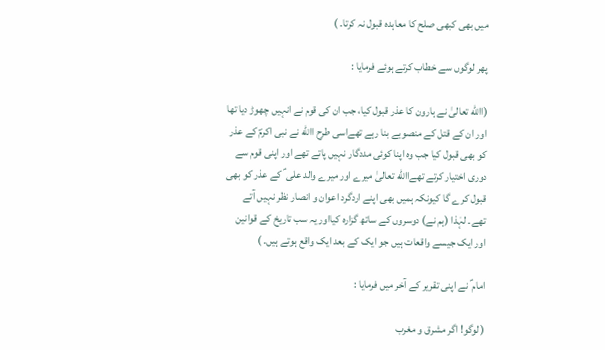میں بھی کبھی صلح کا معاہدہ قبول نہ کرتا۔ )

پھر لوگوں سے خطاب کرتے ہوئے فرمایا :

(االله تعالیٰ نے ہارون کا عذر قبول کیا، جب ان کی قوم نے انہیں چھوڑ دیا تھا اور ان کے قتل کے منصوبے بنا رہے تھےاسی طرح االله نے نبی اکرمؐ کے عذر کو بھی قبول کیا جب وہ اپنا کوئی مددگار نہیں پاتے تھے اور اپنی قوم سے دوری اختیار کرتے تھےاالله تعالیٰ میرے اور میرے والد علی ؑ کے عذر کو بھی قبول کرے گا کیونکہ ہمیں بھی اپنے اردگرد اعوان و انصار نظر نہیں آتے تھے۔ لہٰذا (ہم نے) دوسروں کے ساتھ گزارہ کیااور یہ سب تاریخ کے قوانین اور ایک جیسے واقعات ہیں جو ایک کے بعد ایک واقع ہوتے ہیں۔ )

امام ؑ نے اپنی تقریر کے آخر میں فرمایا :

( لوگو! اگر مشرق و مغرب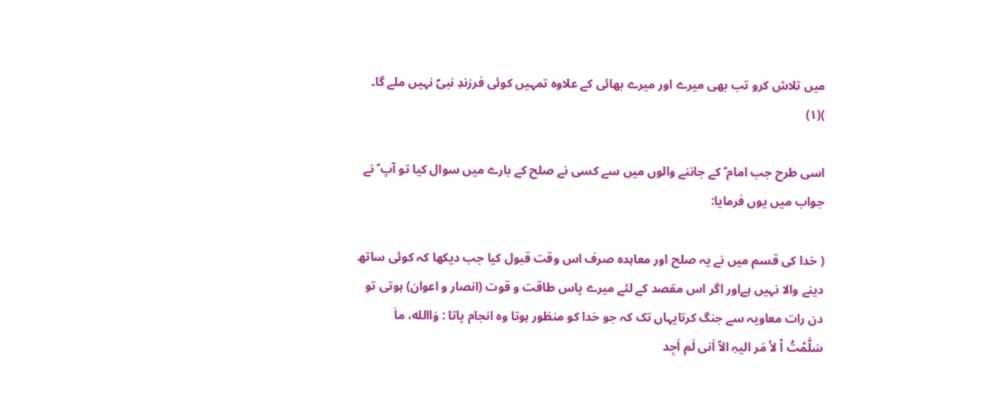میں تلاش کرو تب بھی میرے اور میرے بھائی کے علاوہ تمہیں کوئی فرزندِ نبیؐ نہیں ملے گا۔ )(۱)

اسی طرح جب امام ؑ کے جاننے والوں میں سے کسی نے صلح کے بارے میں سوال کیا تو آپ ؑ نے جواب میں یوں فرمایا:

( خدا کی قسم میں نے یہ صلح اور معاہدہ صرف اس وقت قبول کیا جب دیکھا کہ کوئی ساتھ دینے والا نہیں ہےاور اگر اس مقصد کے لئے میرے پاس طاقت و قوت (انصار و اعوان) ہوتی تو دن رات معاویہ سے جنگ کرتایہاں تک کہ جو خدا کو منظور ہوتا وہ انجام پاتا : وَاالله، ماٰ سَلَّمْتُ اْ لأ مَر الیہِ الاّ اَنی لَم اَجِد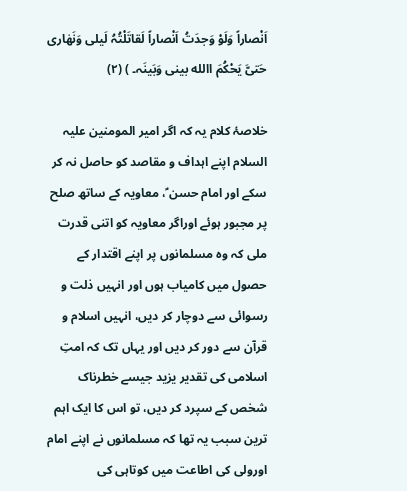اَنْصاراً وَلَوْ وَجدَتُ اَنْصاراً لَقاتَلْتُہُ لَیلی وَنَھٰاری حَتیَّ یَحْکُمَ االله بینی وَبَینَہ۔ ) (۲)

خلاصۂ کلام یہ کہ اگر امیر المومنین علیہ السلام اپنے اہداف و مقاصد کو حاصل نہ کر سکے اور امام حسن ؑ، معاویہ کے ساتھ صلح پر مجبور ہوئے اوراگر معاویہ کو اتنی قدرت ملی کہ وہ مسلمانوں پر اپنے اقتدار کے حصول میں کامیاب ہوں اور انہیں ذلت و رسوائی سے دوچار کر دیں، انہیں اسلام و قرآن سے دور کر دیں اور یہاں تک کہ امتِ اسلامی کی تقدیر یزید جیسے خطرناک شخص کے سپرد کر دیں، تو اس کا ایک اہم ترین سبب یہ تھا کہ مسلمانوں نے اپنے امام اورولی کی اطاعت میں کوتاہی کی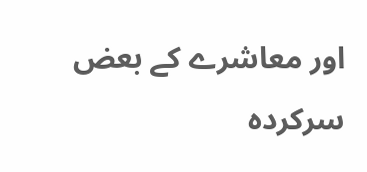اور معاشرے کے بعض سرکردہ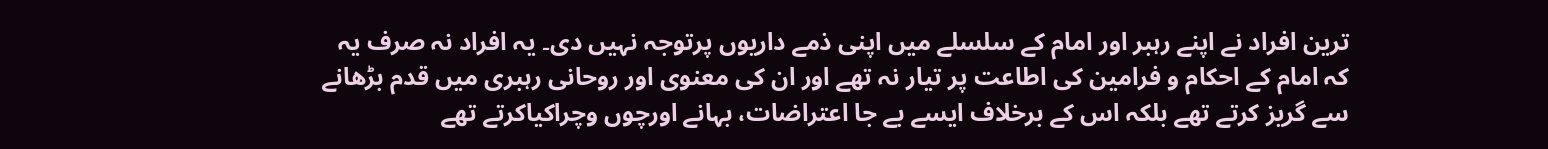ترین افراد نے اپنے رہبر اور امام کے سلسلے میں اپنی ذمے داریوں پرتوجہ نہیں دی۔ یہ افراد نہ صرف یہ کہ امام کے احکام و فرامین کی اطاعت پر تیار نہ تھے اور ان کی معنوی اور روحانی رہبری میں قدم بڑھانے سے گریز کرتے تھے بلکہ اس کے برخلاف ایسے بے جا اعتراضات، بہانے اورچوں وچراکیاکرتے تھے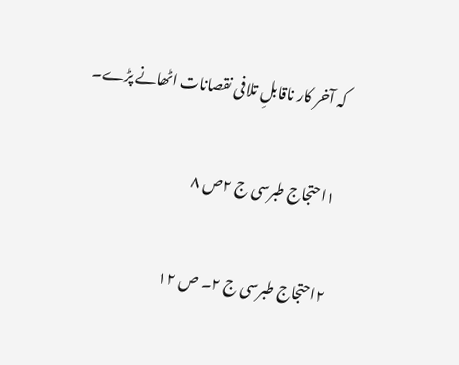کہ آخر کار ناقابلِ تلافی نقصانات اٹھانے پڑے۔

۱احتجاج طبرسی ج ۲ص ۸

۲احتجاج طبرسی ج ۲۔ ص ۱۲